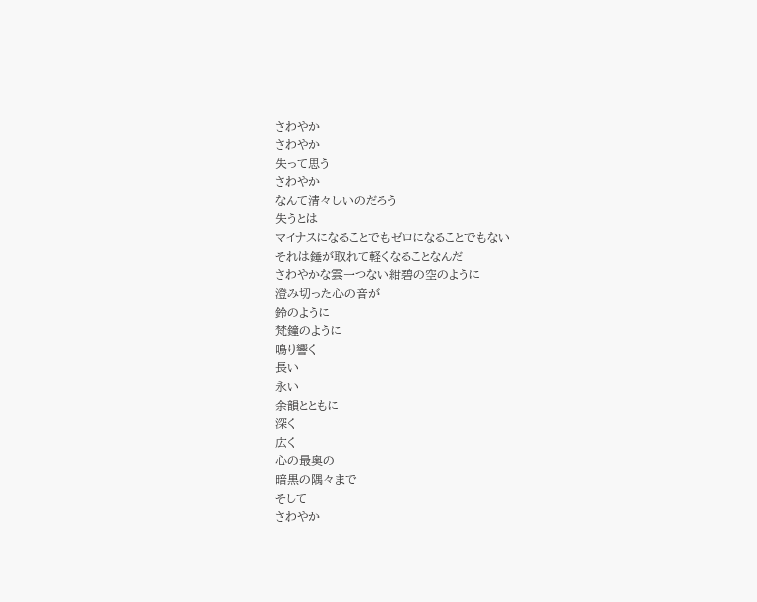さわやか
さわやか
失って思う
さわやか
なんて清々しいのだろう
失うとは
マイナスになることでもゼロになることでもない
それは錘が取れて軽くなることなんだ
さわやかな雲一つない紺碧の空のように
澄み切った心の音が
鈴のように
梵鐘のように
鳴り響く
長い
永い
余韻とともに
深く
広く
心の最奥の
暗黒の隅々まで
そして
さわやか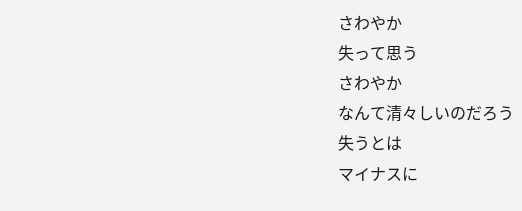さわやか
失って思う
さわやか
なんて清々しいのだろう
失うとは
マイナスに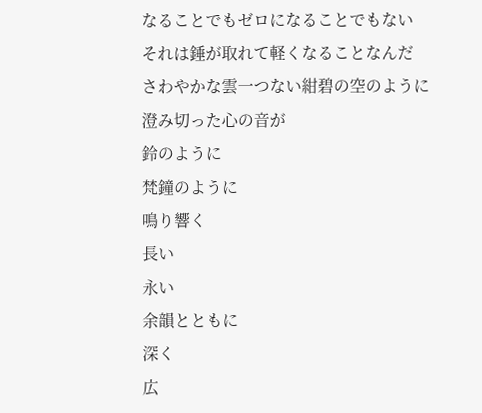なることでもゼロになることでもない
それは錘が取れて軽くなることなんだ
さわやかな雲一つない紺碧の空のように
澄み切った心の音が
鈴のように
梵鐘のように
鳴り響く
長い
永い
余韻とともに
深く
広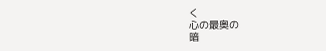く
心の最奥の
暗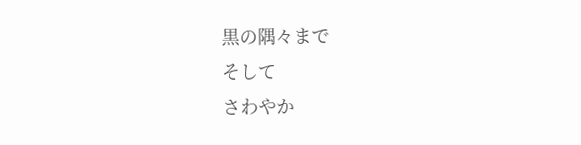黒の隅々まで
そして
さわやか